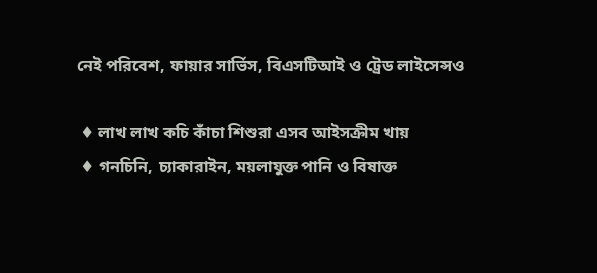নেই পরিবেশ, ফায়ার সার্ভিস, বিএসটিআই ও ট্রেড লাইসেন্সও

 ♦ লাখ লাখ কচি কাঁচা শিশুরা এসব আইসক্রীম খায়
 ♦ গনচিনি, চ্যাকারাইন, ময়লাযুক্ত পানি ও বিষাক্ত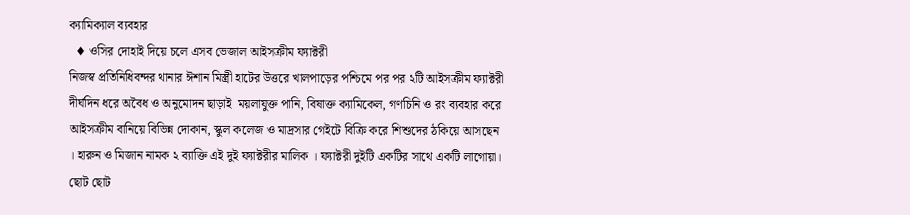ক্যামিক্যাল ব্যবহার
  ♦ ওসির দোহাই দিয়ে চলে এসব ভেজাল আইসক্রীম ফ্যাক্টরী
নিজস্ব প্রতিনিধিবন্দর থানার ঈশান মিস্ত্রী হাটের উত্তরে খালপাড়ের পশ্চিমে পর পর ২টি আইসক্রীম ফ্যাক্টরী দীর্ঘদিন ধরে অবৈধ ও অনুমোদন ছাড়াই  ময়লাযুক্ত পানি, বিষাক্ত ক্যামিকেল, গণচিনি ও রং ব্যবহার করে আইসক্রীম বানিয়ে বিভিন্ন দোকান, স্কুল কলেজ ও মাদ্রসার গেইটে বিক্রি করে শিশুদের ঠকিয়ে আসছেন । হারুন ও মিজান নামক ২ ব্যাক্তি এই দুই ফ্যাক্টরীর মালিক । ফ্যাক্টরী দুইটি একটির সাথে একটি লাগোয়া। ছোট ছোট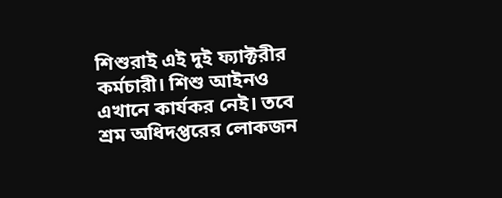শিশুরাই এই দুই ফ্যাক্টরীর কর্মচারী। শিশু আইনও এখানে কার্যকর নেই। তবে শ্রম অধিদপ্তরের লোকজন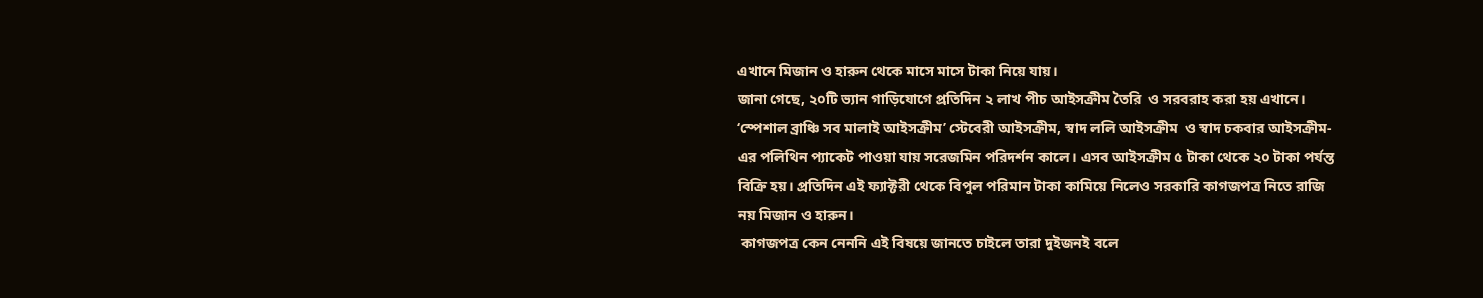এখানে মিজান ও হারুন থেকে মাসে মাসে টাকা নিয়ে যায়।
জানা গেছে, ২০টি ভ্যান গাড়িযোগে প্রতিদিন ২ লাখ পীচ আইসক্রীম তৈরি  ও সরবরাহ করা হয় এখানে। ‘স্পেশাল ব্রাঞ্চি সব মালাই আইসক্রীম’ স্টেবেরী আইসক্রীম, স্বাদ ললি আইসক্রীম  ও স্বাদ চকবার আইসক্রীম-এর পলিথিন প্যাকেট পাওয়া যায় সরেজমিন পরিদর্শন কালে। এসব আইসক্রীম ৫ টাকা থেকে ২০ টাকা পর্যন্ত বিক্রি হয়। প্রতিদিন এই ফ্যাক্টরী থেকে বিপুল পরিমান টাকা কামিয়ে নিলেও সরকারি কাগজপত্র নিতে রাজি নয় মিজান ও হারুন।
 কাগজপত্র কেন নেননি এই বিষয়ে জানতে চাইলে তারা দুইজনই বলে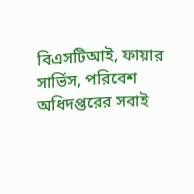বিএসটিআই, ফায়ার সার্ভিস, পরিবেশ অধিদপ্তরের সবাই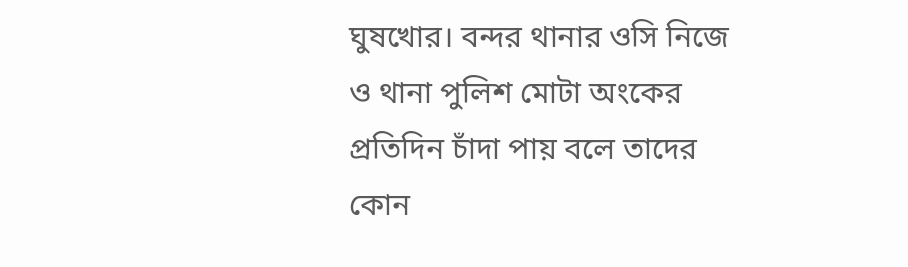ঘুষখোর। বন্দর থানার ওসি নিজে ও থানা পুলিশ মোটা অংকের প্রতিদিন চাঁদা পায় বলে তাদের কোন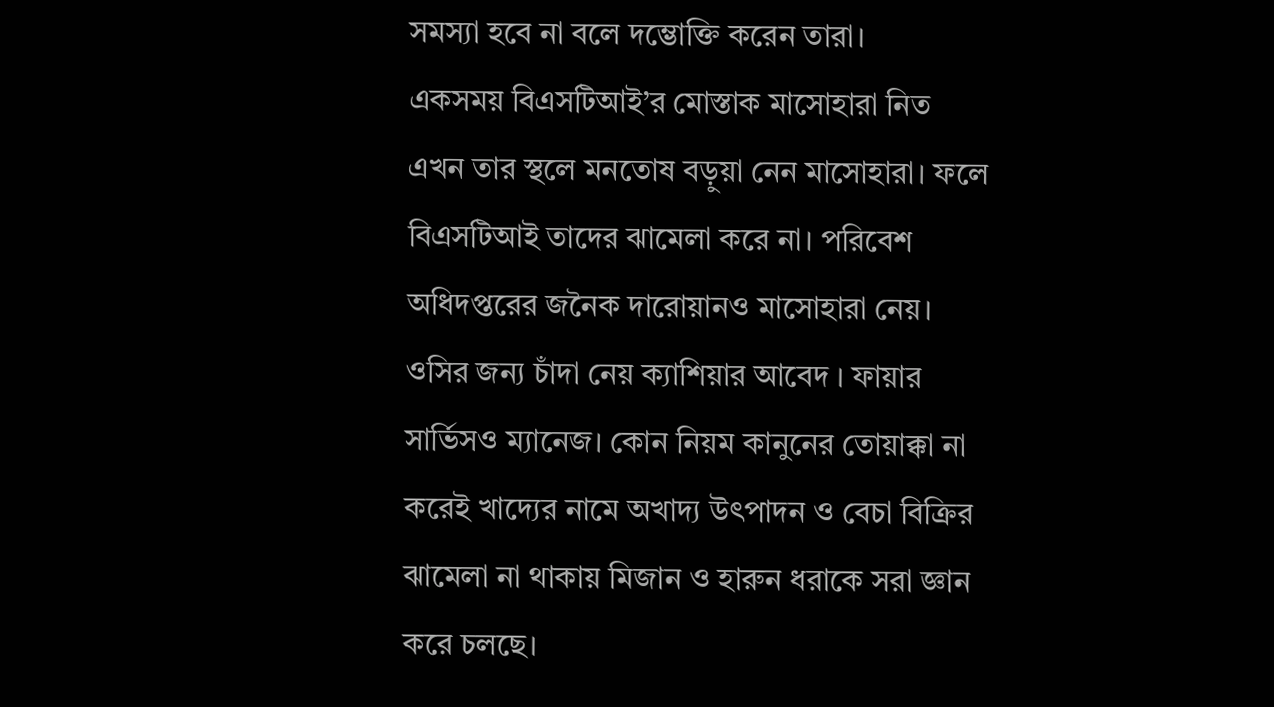সমস্যা হবে না বলে দম্ভোক্তি করেন তারা।
একসময় বিএসটিআই’র মোস্তাক মাসোহারা নিত এখন তার স্থলে মনতোষ বড়ুয়া নেন মাসোহারা। ফলে বিএসটিআই তাদের ঝামেলা করে না। পরিবেশ অধিদপ্তরের জনৈক দারোয়ানও মাসোহারা নেয়। ওসির জন্য চাঁদা নেয় ক্যাশিয়ার আবেদ । ফায়ার সার্ভিসও ম্যানেজ। কোন নিয়ম কানুনের তোয়াক্কা না করেই খাদ্যের নামে অখাদ্য উৎপাদন ও বেচা বিক্রির ঝামেলা না থাকায় মিজান ও হারুন ধরাকে সরা জ্ঞান করে চলছে।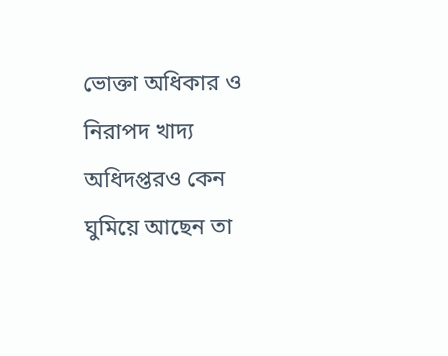ভোক্তা অধিকার ও নিরাপদ খাদ্য অধিদপ্তরও কেন ঘুমিয়ে আছেন তা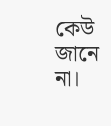কেউ জানে না।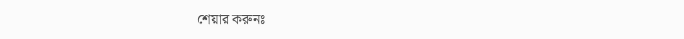শেয়ার করুনঃ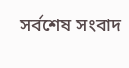সর্বশেষ সংবাদ